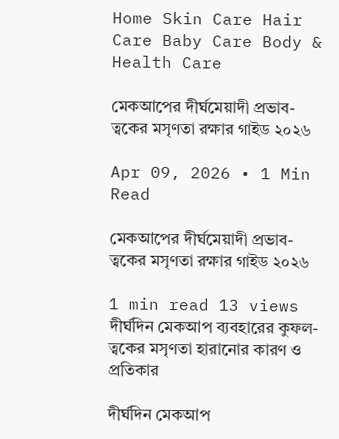Home Skin Care Hair Care Baby Care Body & Health Care

মেকআপের দীর্ঘমেয়াদী প্রভাব- ত্বকের মসৃণতা রক্ষার গাইড ২০২৬

Apr 09, 2026 • 1 Min Read

মেকআপের দীর্ঘমেয়াদী প্রভাব- ত্বকের মসৃণতা রক্ষার গাইড ২০২৬

1 min read 13 views
দীর্ঘদিন মেকআপ ব্যবহারের কুফল- ত্বকের মসৃণতা হারানোর কারণ ও প্রতিকার

দীর্ঘদিন মেকআপ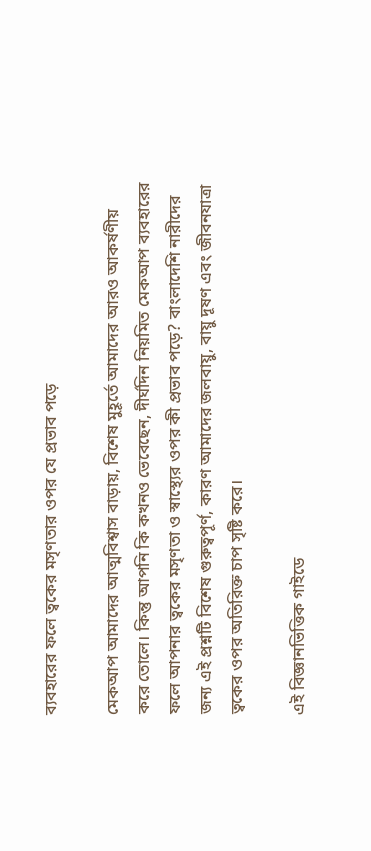ব্যবহারের ফলে ত্বকের মসৃণতার ওপর যে প্রভাব পড়ে

মেকআপ আমাদের আত্মবিশ্বাস বাড়ায়, বিশেষ মুহূর্তে আমাদের আরও আকর্ষণীয় করে তোলে। কিন্তু আপনি কি কখনও ভেবেছেন, দীর্ঘদিন নিয়মিত মেকআপ ব্যবহারের ফলে আপনার ত্বকের মসৃণতা ও স্বাস্থ্যের ওপর কী প্রভাব পড়ে? বাংলাদেশি নারীদের জন্য এই প্রশ্নটি বিশেষ গুরুত্বপূর্ণ, কারণ আমাদের জলবায়ু, বায়ু দূষণ এবং জীবনযাত্রা ত্বকের ওপর অতিরিক্ত চাপ সৃষ্টি করে।

এই বিজ্ঞানভিত্তিক গাইডে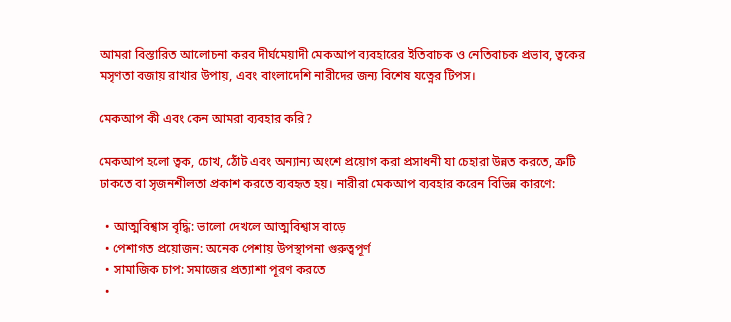আমরা বিস্তারিত আলোচনা করব দীর্ঘমেয়াদী মেকআপ ব্যবহারের ইতিবাচক ও নেতিবাচক প্রভাব, ত্বকের মসৃণতা বজায় রাখার উপায়, এবং বাংলাদেশি নারীদের জন্য বিশেষ যত্নের টিপস।

মেকআপ কী এবং কেন আমরা ব্যবহার করি?

মেকআপ হলো ত্বক, চোখ, ঠোঁট এবং অন্যান্য অংশে প্রয়োগ করা প্রসাধনী যা চেহারা উন্নত করতে, ত্রুটি ঢাকতে বা সৃজনশীলতা প্রকাশ করতে ব্যবহৃত হয়। নারীরা মেকআপ ব্যবহার করেন বিভিন্ন কারণে:

  • আত্মবিশ্বাস বৃদ্ধি: ভালো দেখলে আত্মবিশ্বাস বাড়ে
  • পেশাগত প্রয়োজন: অনেক পেশায় উপস্থাপনা গুরুত্বপূর্ণ
  • সামাজিক চাপ: সমাজের প্রত্যাশা পূরণ করতে
  •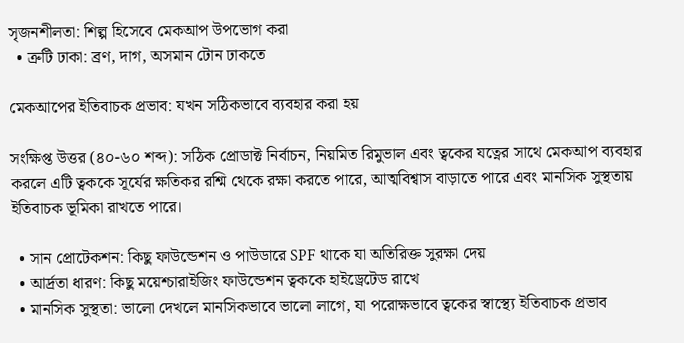সৃজনশীলতা: শিল্প হিসেবে মেকআপ উপভোগ করা
  • ত্রুটি ঢাকা: ব্রণ, দাগ, অসমান টোন ঢাকতে

মেকআপের ইতিবাচক প্রভাব: যখন সঠিকভাবে ব্যবহার করা হয়

সংক্ষিপ্ত উত্তর (৪০-৬০ শব্দ): সঠিক প্রোডাক্ট নির্বাচন, নিয়মিত রিমুভাল এবং ত্বকের যত্নের সাথে মেকআপ ব্যবহার করলে এটি ত্বককে সূর্যের ক্ষতিকর রশ্মি থেকে রক্ষা করতে পারে, আত্মবিশ্বাস বাড়াতে পারে এবং মানসিক সুস্থতায় ইতিবাচক ভূমিকা রাখতে পারে।

  • সান প্রোটেকশন: কিছু ফাউন্ডেশন ও পাউডারে SPF থাকে যা অতিরিক্ত সুরক্ষা দেয়
  • আর্দ্রতা ধারণ: কিছু ময়েশ্চারাইজিং ফাউন্ডেশন ত্বককে হাইড্রেটেড রাখে
  • মানসিক সুস্থতা: ভালো দেখলে মানসিকভাবে ভালো লাগে, যা পরোক্ষভাবে ত্বকের স্বাস্থ্যে ইতিবাচক প্রভাব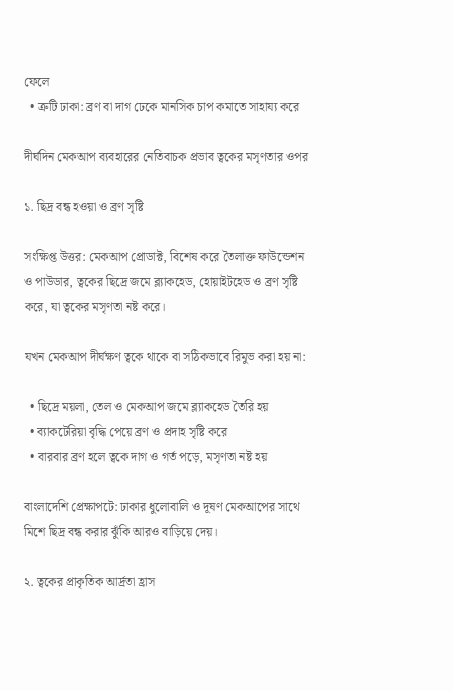ফেলে
  • ত্রুটি ঢাকা: ব্রণ বা দাগ ঢেকে মানসিক চাপ কমাতে সাহায্য করে

দীর্ঘদিন মেকআপ ব্যবহারের নেতিবাচক প্রভাব ত্বকের মসৃণতার ওপর

১. ছিদ্র বন্ধ হওয়া ও ব্রণ সৃষ্টি

সংক্ষিপ্ত উত্তর: মেকআপ প্রোডাক্ট, বিশেষ করে তৈলাক্ত ফাউন্ডেশন ও পাউডার, ত্বকের ছিদ্রে জমে ব্ল্যাকহেড, হোয়াইটহেড ও ব্রণ সৃষ্টি করে, যা ত্বকের মসৃণতা নষ্ট করে।

যখন মেকআপ দীর্ঘক্ষণ ত্বকে থাকে বা সঠিকভাবে রিমুভ করা হয় না:

  • ছিদ্রে ময়লা, তেল ও মেকআপ জমে ব্ল্যাকহেড তৈরি হয়
  • ব্যাকটেরিয়া বৃদ্ধি পেয়ে ব্রণ ও প্রদাহ সৃষ্টি করে
  • বারবার ব্রণ হলে ত্বকে দাগ ও গর্ত পড়ে, মসৃণতা নষ্ট হয়

বাংলাদেশি প্রেক্ষাপটে: ঢাকার ধুলোবালি ও দূষণ মেকআপের সাথে মিশে ছিদ্র বন্ধ করার ঝুঁকি আরও বাড়িয়ে দেয়।

২. ত্বকের প্রাকৃতিক আর্দ্রতা হ্রাস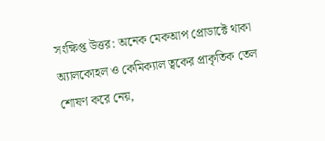সংক্ষিপ্ত উত্তর: অনেক মেকআপ প্রোডাক্টে থাকা অ্যালকোহল ও কেমিক্যাল ত্বকের প্রাকৃতিক তেল শোষণ করে নেয়,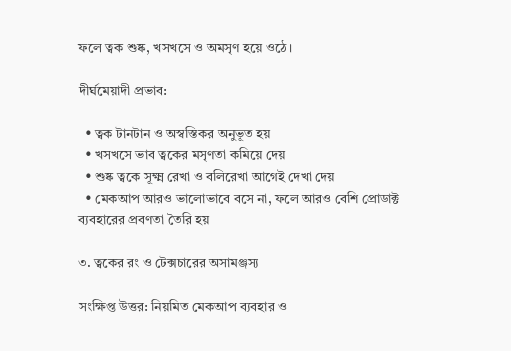ফলে ত্বক শুষ্ক, খসখসে ও অমসৃণ হয়ে ওঠে।

দীর্ঘমেয়াদী প্রভাব:

  • ত্বক টানটান ও অস্বস্তিকর অনুভূত হয়
  • খসখসে ভাব ত্বকের মসৃণতা কমিয়ে দেয়
  • শুষ্ক ত্বকে সূক্ষ্ম রেখা ও বলিরেখা আগেই দেখা দেয়
  • মেকআপ আরও ভালোভাবে বসে না, ফলে আরও বেশি প্রোডাক্ট ব্যবহারের প্রবণতা তৈরি হয়

৩. ত্বকের রং ও টেক্সচারের অসামঞ্জস্য

সংক্ষিপ্ত উত্তর: নিয়মিত মেকআপ ব্যবহার ও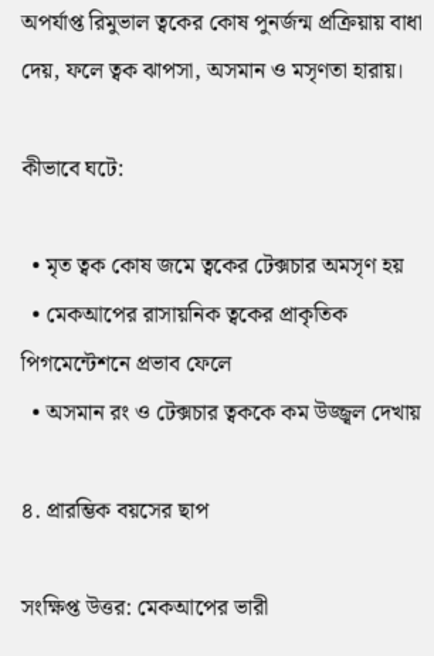অপর্যাপ্ত রিমুভাল ত্বকের কোষ পুনর্জন্ম প্রক্রিয়ায় বাধা দেয়, ফলে ত্বক ঝাপসা, অসমান ও মসৃণতা হারায়।

কীভাবে ঘটে:

  • মৃত ত্বক কোষ জমে ত্বকের টেক্সচার অমসৃণ হয়
  • মেকআপের রাসায়নিক ত্বকের প্রাকৃতিক পিগমেন্টেশনে প্রভাব ফেলে
  • অসমান রং ও টেক্সচার ত্বককে কম উজ্জ্বল দেখায়

৪. প্রারম্ভিক বয়সের ছাপ

সংক্ষিপ্ত উত্তর: মেকআপের ভারী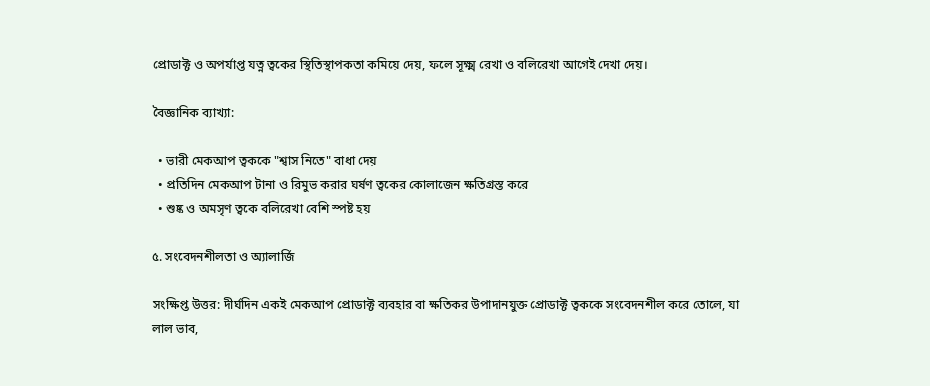প্রোডাক্ট ও অপর্যাপ্ত যত্ন ত্বকের স্থিতিস্থাপকতা কমিয়ে দেয়, ফলে সূক্ষ্ম রেখা ও বলিরেখা আগেই দেখা দেয়।

বৈজ্ঞানিক ব্যাখ্যা:

  • ভারী মেকআপ ত্বককে "শ্বাস নিতে" বাধা দেয়
  • প্রতিদিন মেকআপ টানা ও রিমুভ করার ঘর্ষণ ত্বকের কোলাজেন ক্ষতিগ্রস্ত করে
  • শুষ্ক ও অমসৃণ ত্বকে বলিরেখা বেশি স্পষ্ট হয়

৫. সংবেদনশীলতা ও অ্যালার্জি

সংক্ষিপ্ত উত্তর: দীর্ঘদিন একই মেকআপ প্রোডাক্ট ব্যবহার বা ক্ষতিকর উপাদানযুক্ত প্রোডাক্ট ত্বককে সংবেদনশীল করে তোলে, যা লাল ভাব,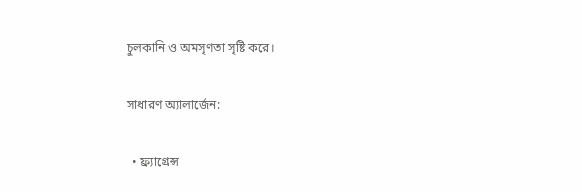চুলকানি ও অমসৃণতা সৃষ্টি করে।

সাধারণ অ্যালার্জেন:

  • ফ্র্যাগ্রেন্স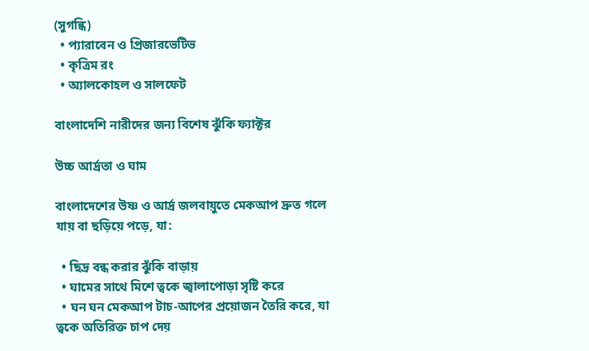(সুগন্ধি)
  • প্যারাবেন ও প্রিজারভেটিভ
  • কৃত্রিম রং
  • অ্যালকোহল ও সালফেট

বাংলাদেশি নারীদের জন্য বিশেষ ঝুঁকি ফ্যাক্টর

উচ্চ আর্দ্রতা ও ঘাম

বাংলাদেশের উষ্ণ ও আর্দ্র জলবায়ুতে মেকআপ দ্রুত গলে যায় বা ছড়িয়ে পড়ে, যা:

  • ছিদ্র বন্ধ করার ঝুঁকি বাড়ায়
  • ঘামের সাথে মিশে ত্বকে জ্বালাপোড়া সৃষ্টি করে
  • ঘন ঘন মেকআপ টাচ-আপের প্রয়োজন তৈরি করে, যা ত্বকে অতিরিক্ত চাপ দেয়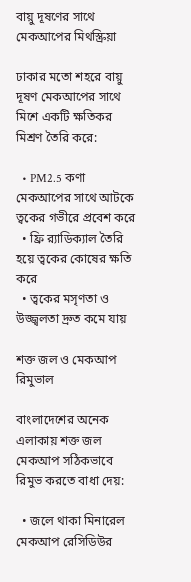বায়ু দূষণের সাথে মেকআপের মিথস্ক্রিয়া

ঢাকার মতো শহরে বায়ু দূষণ মেকআপের সাথে মিশে একটি ক্ষতিকর মিশ্রণ তৈরি করে:

  • PM2.5 কণা মেকআপের সাথে আটকে ত্বকের গভীরে প্রবেশ করে
  • ফ্রি র‍্যাডিক্যাল তৈরি হয়ে ত্বকের কোষের ক্ষতি করে
  • ত্বকের মসৃণতা ও উজ্জ্বলতা দ্রুত কমে যায়

শক্ত জল ও মেকআপ রিমুভাল

বাংলাদেশের অনেক এলাকায় শক্ত জল মেকআপ সঠিকভাবে রিমুভ করতে বাধা দেয়:

  • জলে থাকা মিনারেল মেকআপ রেসিডিউর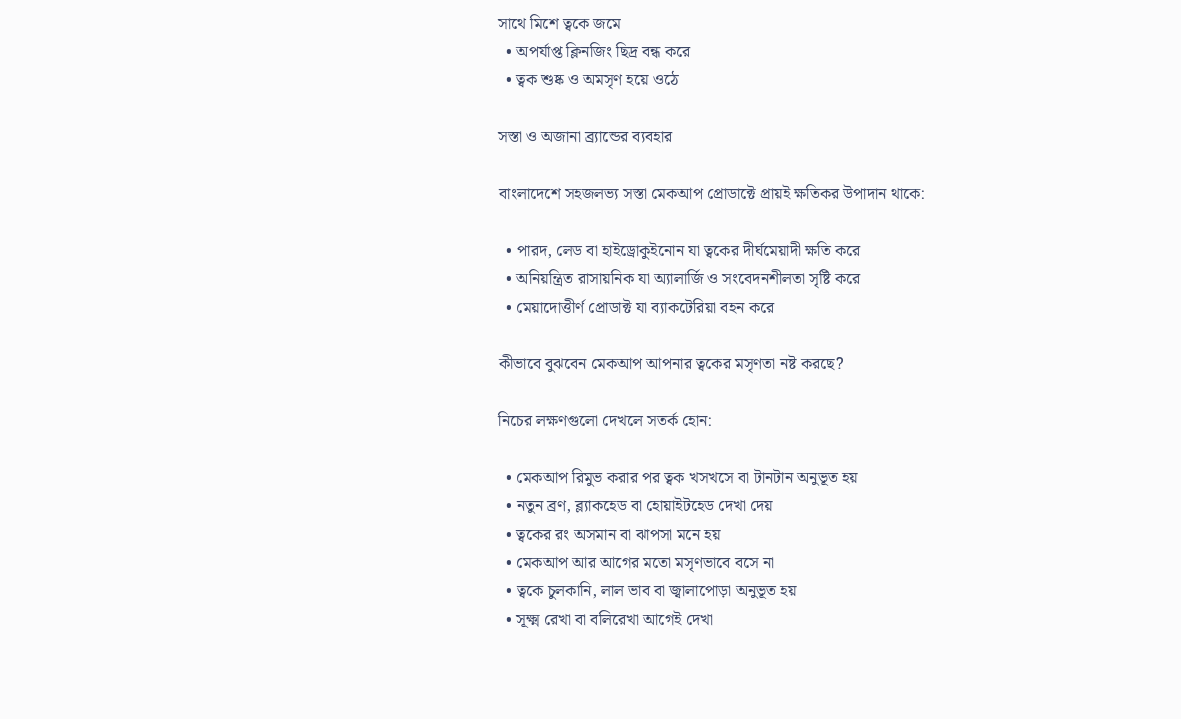সাথে মিশে ত্বকে জমে
  • অপর্যাপ্ত ক্লিনজিং ছিদ্র বন্ধ করে
  • ত্বক শুষ্ক ও অমসৃণ হয়ে ওঠে

সস্তা ও অজানা ব্র্যান্ডের ব্যবহার

বাংলাদেশে সহজলভ্য সস্তা মেকআপ প্রোডাক্টে প্রায়ই ক্ষতিকর উপাদান থাকে:

  • পারদ, লেড বা হাইড্রোকুইনোন যা ত্বকের দীর্ঘমেয়াদী ক্ষতি করে
  • অনিয়ন্ত্রিত রাসায়নিক যা অ্যালার্জি ও সংবেদনশীলতা সৃষ্টি করে
  • মেয়াদোত্তীর্ণ প্রোডাক্ট যা ব্যাকটেরিয়া বহন করে

কীভাবে বুঝবেন মেকআপ আপনার ত্বকের মসৃণতা নষ্ট করছে?

নিচের লক্ষণগুলো দেখলে সতর্ক হোন:

  • মেকআপ রিমুভ করার পর ত্বক খসখসে বা টানটান অনুভূত হয়
  • নতুন ব্রণ, ব্ল্যাকহেড বা হোয়াইটহেড দেখা দেয়
  • ত্বকের রং অসমান বা ঝাপসা মনে হয়
  • মেকআপ আর আগের মতো মসৃণভাবে বসে না
  • ত্বকে চুলকানি, লাল ভাব বা জ্বালাপোড়া অনুভূত হয়
  • সূক্ষ্ম রেখা বা বলিরেখা আগেই দেখা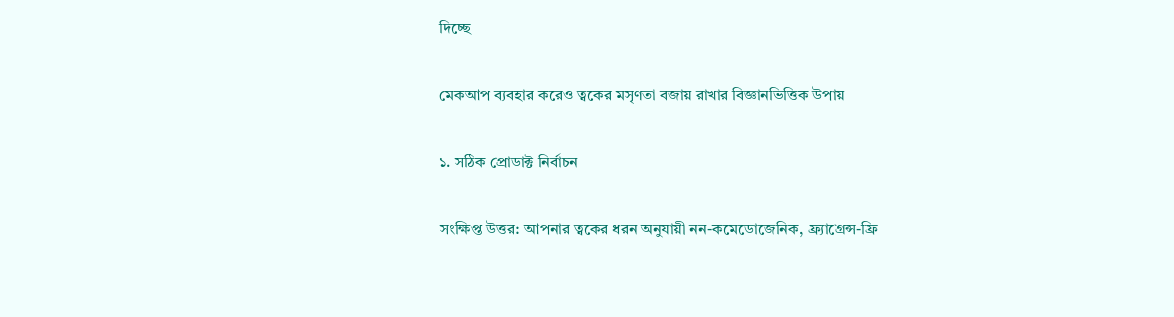দিচ্ছে

মেকআপ ব্যবহার করেও ত্বকের মসৃণতা বজায় রাখার বিজ্ঞানভিত্তিক উপায়

১. সঠিক প্রোডাক্ট নির্বাচন

সংক্ষিপ্ত উত্তর: আপনার ত্বকের ধরন অনুযায়ী নন-কমেডোজেনিক, ফ্র্যাগ্রেন্স-ফ্রি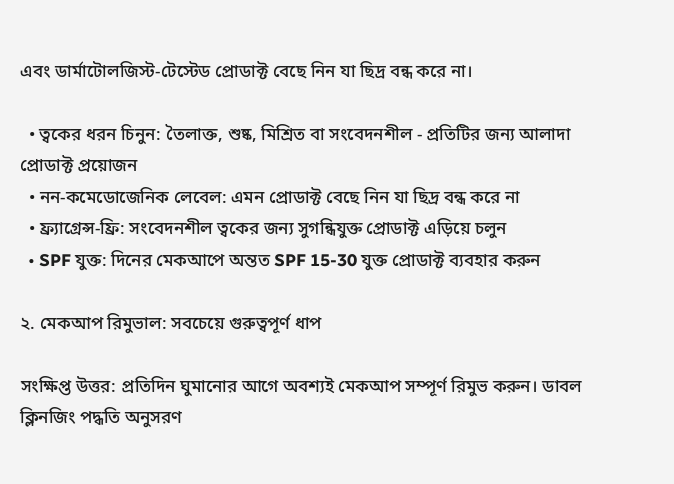এবং ডার্মাটোলজিস্ট-টেস্টেড প্রোডাক্ট বেছে নিন যা ছিদ্র বন্ধ করে না।

  • ত্বকের ধরন চিনুন: তৈলাক্ত, শুষ্ক, মিশ্রিত বা সংবেদনশীল - প্রতিটির জন্য আলাদা প্রোডাক্ট প্রয়োজন
  • নন-কমেডোজেনিক লেবেল: এমন প্রোডাক্ট বেছে নিন যা ছিদ্র বন্ধ করে না
  • ফ্র্যাগ্রেন্স-ফ্রি: সংবেদনশীল ত্বকের জন্য সুগন্ধিযুক্ত প্রোডাক্ট এড়িয়ে চলুন
  • SPF যুক্ত: দিনের মেকআপে অন্তত SPF 15-30 যুক্ত প্রোডাক্ট ব্যবহার করুন

২. মেকআপ রিমুভাল: সবচেয়ে গুরুত্বপূর্ণ ধাপ

সংক্ষিপ্ত উত্তর: প্রতিদিন ঘুমানোর আগে অবশ্যই মেকআপ সম্পূর্ণ রিমুভ করুন। ডাবল ক্লিনজিং পদ্ধতি অনুসরণ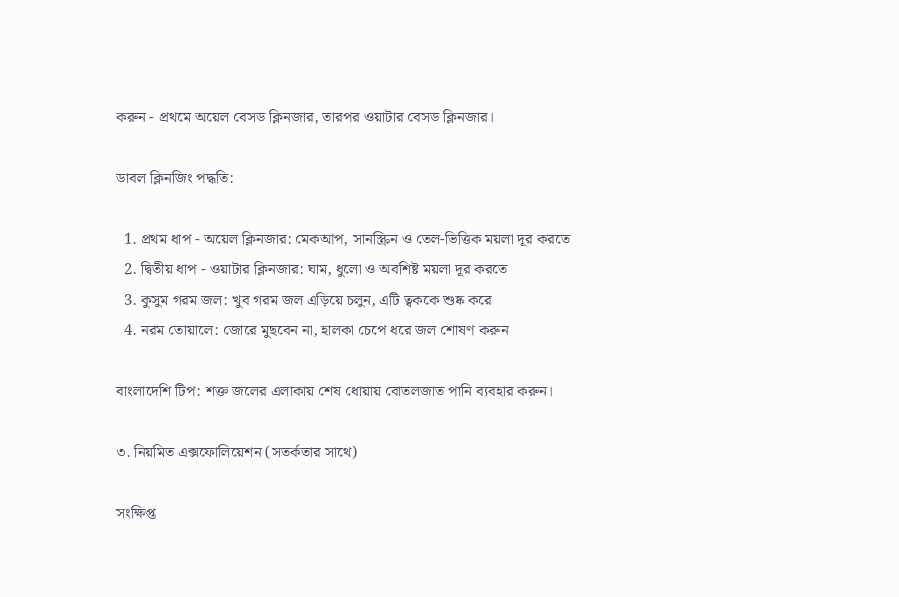করুন - প্রথমে অয়েল বেসড ক্লিনজার, তারপর ওয়াটার বেসড ক্লিনজার।

ডাবল ক্লিনজিং পদ্ধতি:

  1. প্রথম ধাপ - অয়েল ক্লিনজার: মেকআপ, সানস্ক্রিন ও তেল-ভিত্তিক ময়লা দূর করতে
  2. দ্বিতীয় ধাপ - ওয়াটার ক্লিনজার: ঘাম, ধুলো ও অবশিষ্ট ময়লা দূর করতে
  3. কুসুম গরম জল: খুব গরম জল এড়িয়ে চলুন, এটি ত্বককে শুষ্ক করে
  4. নরম তোয়ালে: জোরে মুছবেন না, হালকা চেপে ধরে জল শোষণ করুন

বাংলাদেশি টিপ: শক্ত জলের এলাকায় শেষ ধোয়ায় বোতলজাত পানি ব্যবহার করুন।

৩. নিয়মিত এক্সফোলিয়েশন (সতর্কতার সাথে)

সংক্ষিপ্ত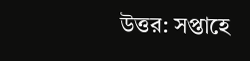উত্তর: সপ্তাহে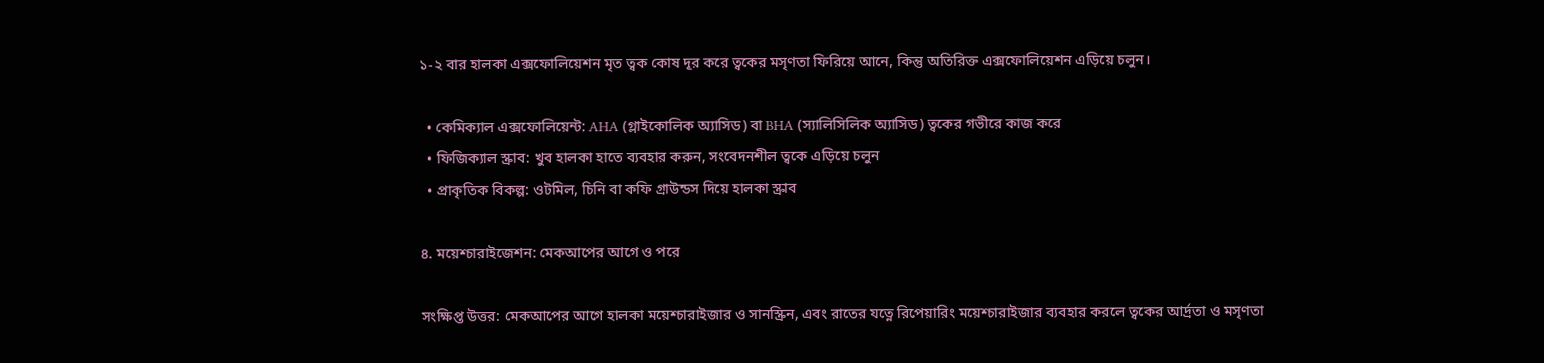১-২ বার হালকা এক্সফোলিয়েশন মৃত ত্বক কোষ দূর করে ত্বকের মসৃণতা ফিরিয়ে আনে, কিন্তু অতিরিক্ত এক্সফোলিয়েশন এড়িয়ে চলুন।

  • কেমিক্যাল এক্সফোলিয়েন্ট: AHA (গ্লাইকোলিক অ্যাসিড) বা BHA (স্যালিসিলিক অ্যাসিড) ত্বকের গভীরে কাজ করে
  • ফিজিক্যাল স্ক্রাব: খুব হালকা হাতে ব্যবহার করুন, সংবেদনশীল ত্বকে এড়িয়ে চলুন
  • প্রাকৃতিক বিকল্প: ওটমিল, চিনি বা কফি গ্রাউন্ডস দিয়ে হালকা স্ক্রাব

৪. ময়েশ্চারাইজেশন: মেকআপের আগে ও পরে

সংক্ষিপ্ত উত্তর: মেকআপের আগে হালকা ময়েশ্চারাইজার ও সানস্ক্রিন, এবং রাতের যত্নে রিপেয়ারিং ময়েশ্চারাইজার ব্যবহার করলে ত্বকের আর্দ্রতা ও মসৃণতা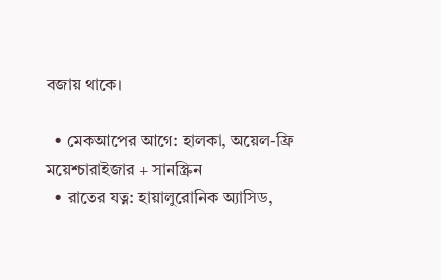বজায় থাকে।

  • মেকআপের আগে: হালকা, অয়েল-ফ্রি ময়েশ্চারাইজার + সানস্ক্রিন
  • রাতের যত্ন: হায়ালুরোনিক অ্যাসিড,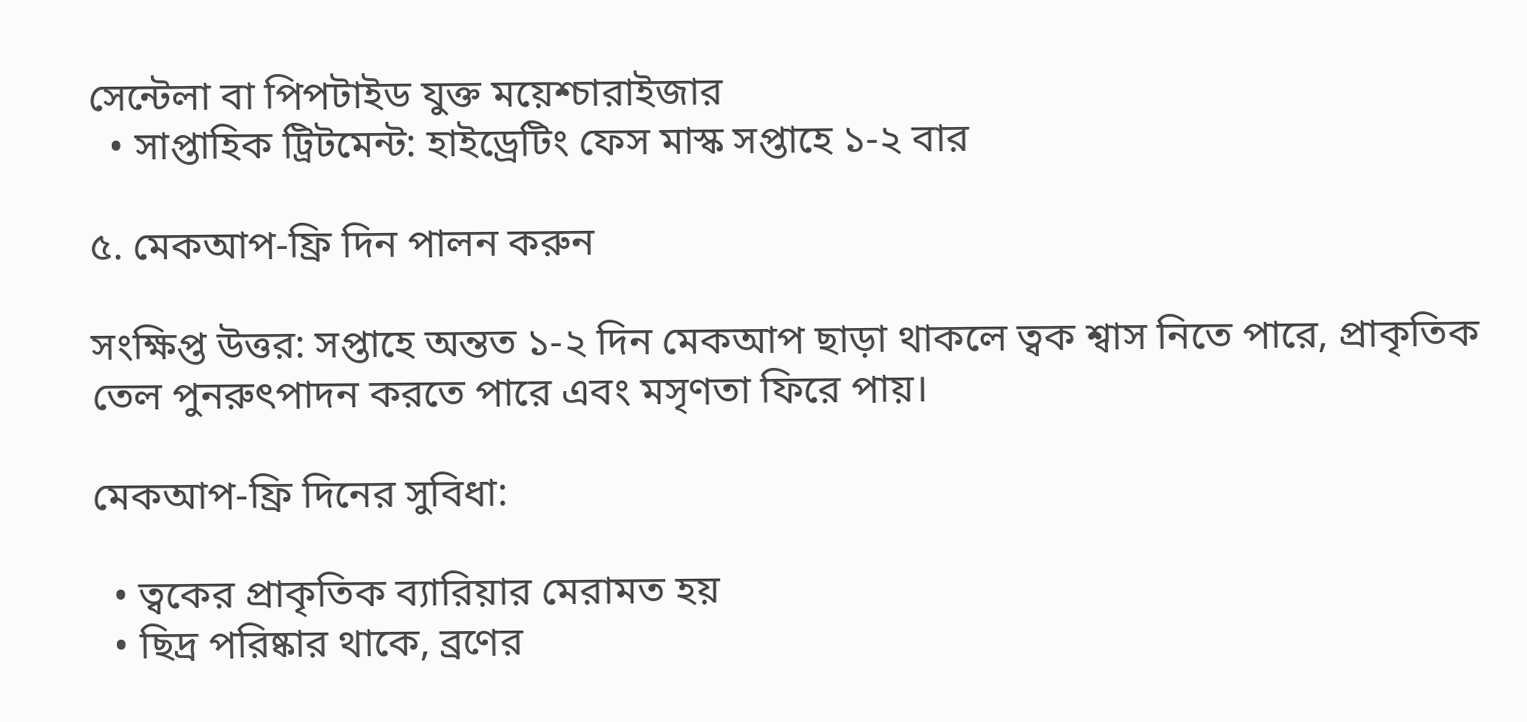সেন্টেলা বা পিপটাইড যুক্ত ময়েশ্চারাইজার
  • সাপ্তাহিক ট্রিটমেন্ট: হাইড্রেটিং ফেস মাস্ক সপ্তাহে ১-২ বার

৫. মেকআপ-ফ্রি দিন পালন করুন

সংক্ষিপ্ত উত্তর: সপ্তাহে অন্তত ১-২ দিন মেকআপ ছাড়া থাকলে ত্বক শ্বাস নিতে পারে, প্রাকৃতিক তেল পুনরুৎপাদন করতে পারে এবং মসৃণতা ফিরে পায়।

মেকআপ-ফ্রি দিনের সুবিধা:

  • ত্বকের প্রাকৃতিক ব্যারিয়ার মেরামত হয়
  • ছিদ্র পরিষ্কার থাকে, ব্রণের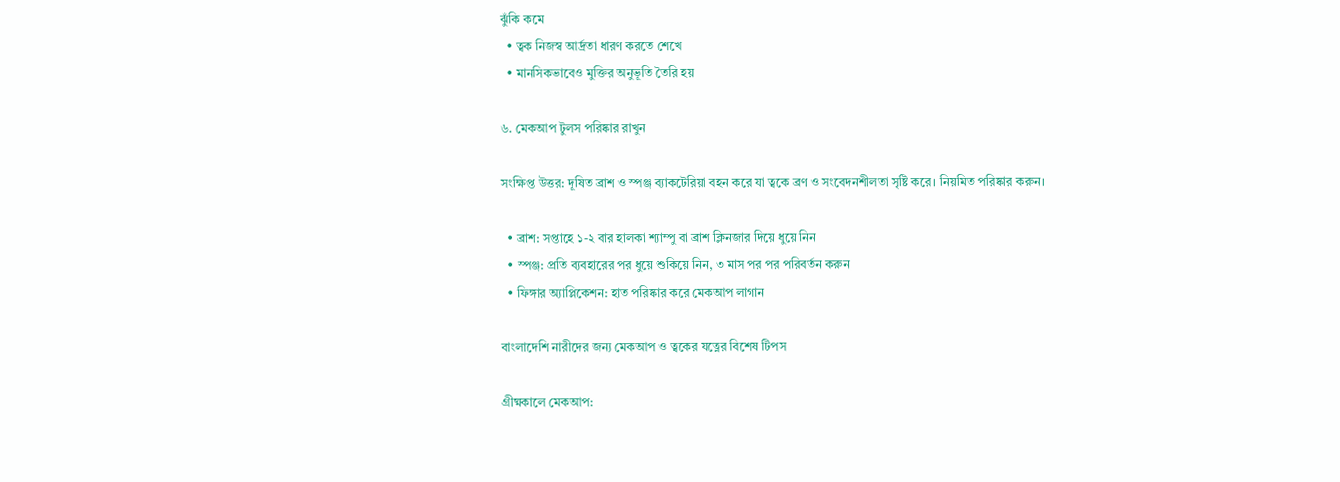ঝুঁকি কমে
  • ত্বক নিজস্ব আর্দ্রতা ধারণ করতে শেখে
  • মানসিকভাবেও মুক্তির অনুভূতি তৈরি হয়

৬. মেকআপ টুলস পরিষ্কার রাখুন

সংক্ষিপ্ত উত্তর: দূষিত ব্রাশ ও স্পঞ্জ ব্যাকটেরিয়া বহন করে যা ত্বকে ব্রণ ও সংবেদনশীলতা সৃষ্টি করে। নিয়মিত পরিষ্কার করুন।

  • ব্রাশ: সপ্তাহে ১-২ বার হালকা শ্যাম্পু বা ব্রাশ ক্লিনজার দিয়ে ধুয়ে নিন
  • স্পঞ্জ: প্রতি ব্যবহারের পর ধুয়ে শুকিয়ে নিন, ৩ মাস পর পর পরিবর্তন করুন
  • ফিঙ্গার অ্যাপ্লিকেশন: হাত পরিষ্কার করে মেকআপ লাগান

বাংলাদেশি নারীদের জন্য মেকআপ ও ত্বকের যত্নের বিশেষ টিপস

গ্রীষ্মকালে মেকআপ: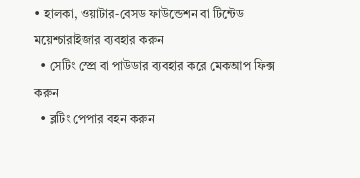• হালকা, ওয়াটার-বেসড ফাউন্ডেশন বা টিন্টেড ময়েশ্চারাইজার ব্যবহার করুন
  • সেটিং স্প্রে বা পাউডার ব্যবহার করে মেকআপ ফিক্স করুন
  • ব্লটিং পেপার বহন করুন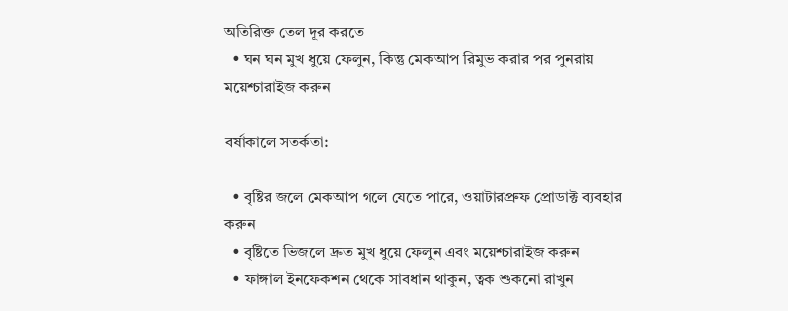অতিরিক্ত তেল দূর করতে
  • ঘন ঘন মুখ ধুয়ে ফেলুন, কিন্তু মেকআপ রিমুভ করার পর পুনরায় ময়েশ্চারাইজ করুন

বর্ষাকালে সতর্কতা:

  • বৃষ্টির জলে মেকআপ গলে যেতে পারে, ওয়াটারপ্রুফ প্রোডাক্ট ব্যবহার করুন
  • বৃষ্টিতে ভিজলে দ্রুত মুখ ধুয়ে ফেলুন এবং ময়েশ্চারাইজ করুন
  • ফাঙ্গাল ইনফেকশন থেকে সাবধান থাকুন, ত্বক শুকনো রাখুন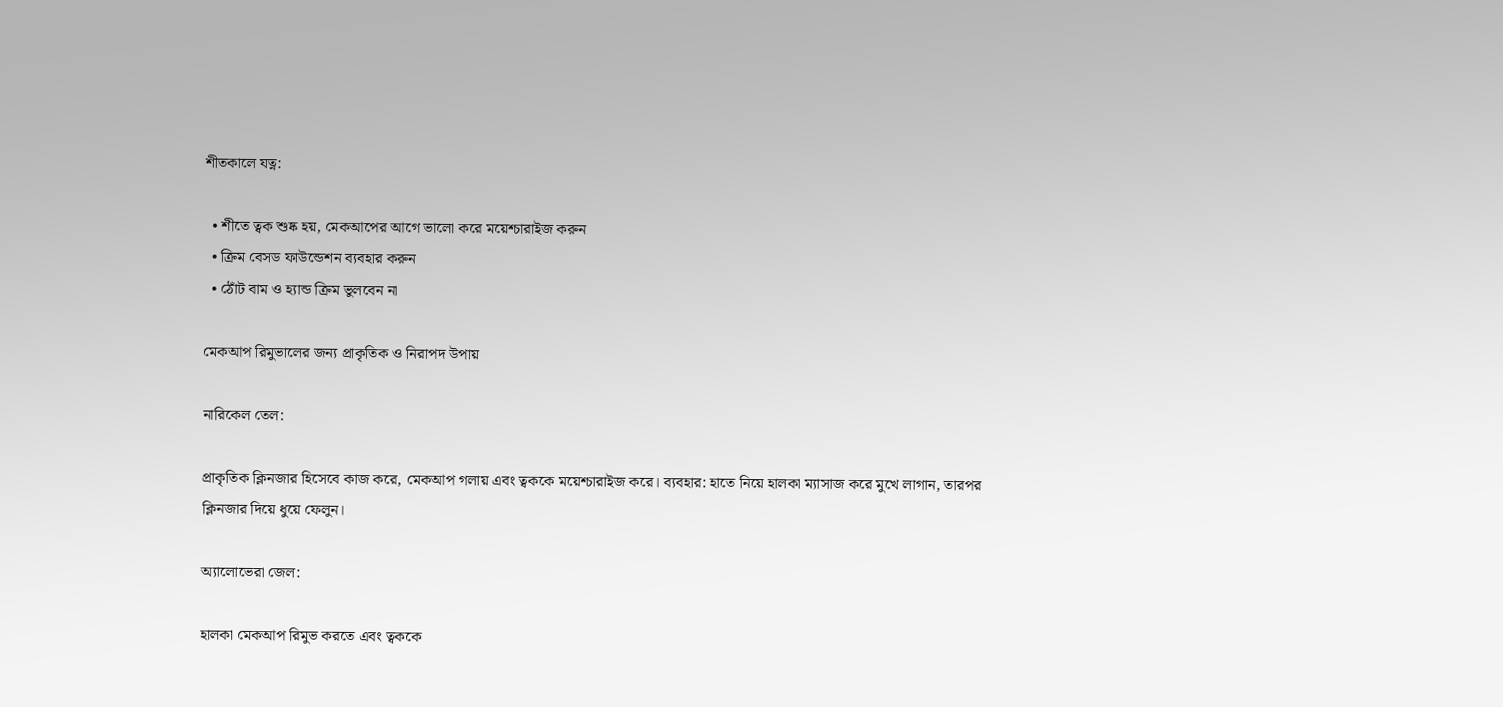শীতকালে যত্ন:

  • শীতে ত্বক শুষ্ক হয়, মেকআপের আগে ভালো করে ময়েশ্চারাইজ করুন
  • ক্রিম বেসড ফাউন্ডেশন ব্যবহার করুন
  • ঠোঁট বাম ও হ্যান্ড ক্রিম ভুলবেন না

মেকআপ রিমুভালের জন্য প্রাকৃতিক ও নিরাপদ উপায়

নারিকেল তেল:

প্রাকৃতিক ক্লিনজার হিসেবে কাজ করে, মেকআপ গলায় এবং ত্বককে ময়েশ্চারাইজ করে। ব্যবহার: হাতে নিয়ে হালকা ম্যাসাজ করে মুখে লাগান, তারপর ক্লিনজার দিয়ে ধুয়ে ফেলুন।

অ্যালোভেরা জেল:

হালকা মেকআপ রিমুভ করতে এবং ত্বককে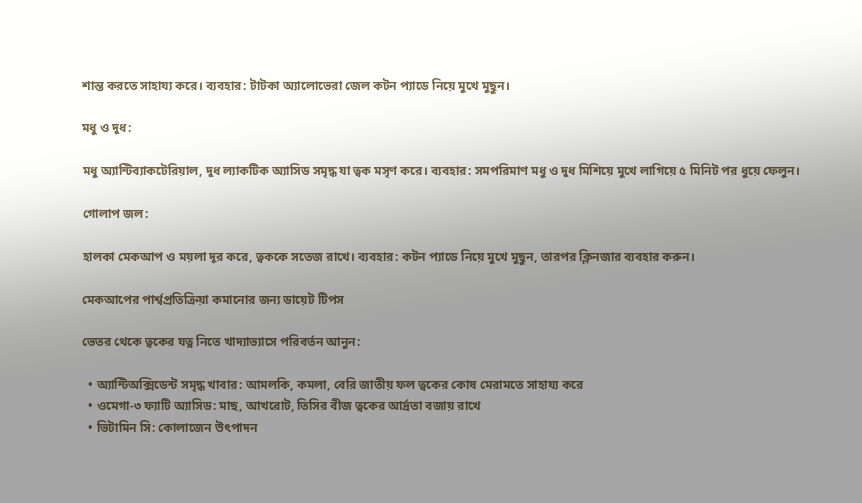শান্ত করতে সাহায্য করে। ব্যবহার: টাটকা অ্যালোভেরা জেল কটন প্যাডে নিয়ে মুখে মুছুন।

মধু ও দুধ:

মধু অ্যান্টিব্যাকটেরিয়াল, দুধ ল্যাকটিক অ্যাসিড সমৃদ্ধ যা ত্বক মসৃণ করে। ব্যবহার: সমপরিমাণ মধু ও দুধ মিশিয়ে মুখে লাগিয়ে ৫ মিনিট পর ধুয়ে ফেলুন।

গোলাপ জল:

হালকা মেকআপ ও ময়লা দূর করে, ত্বককে সতেজ রাখে। ব্যবহার: কটন প্যাডে নিয়ে মুখে মুছুন, তারপর ক্লিনজার ব্যবহার করুন।

মেকআপের পার্শ্বপ্রতিক্রিয়া কমানোর জন্য ডায়েট টিপস

ভেতর থেকে ত্বকের যত্ন নিতে খাদ্যাভ্যাসে পরিবর্তন আনুন:

  • অ্যান্টিঅক্সিডেন্ট সমৃদ্ধ খাবার: আমলকি, কমলা, বেরি জাতীয় ফল ত্বকের কোষ মেরামতে সাহায্য করে
  • ওমেগা-৩ ফ্যাটি অ্যাসিড: মাছ, আখরোট, তিসির বীজ ত্বকের আর্দ্রতা বজায় রাখে
  • ভিটামিন সি: কোলাজেন উৎপাদন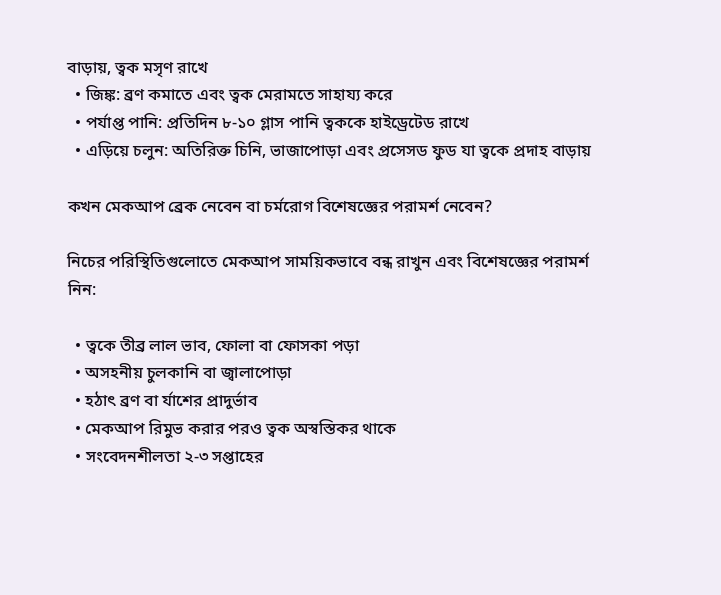বাড়ায়, ত্বক মসৃণ রাখে
  • জিঙ্ক: ব্রণ কমাতে এবং ত্বক মেরামতে সাহায্য করে
  • পর্যাপ্ত পানি: প্রতিদিন ৮-১০ গ্লাস পানি ত্বককে হাইড্রেটেড রাখে
  • এড়িয়ে চলুন: অতিরিক্ত চিনি, ভাজাপোড়া এবং প্রসেসড ফুড যা ত্বকে প্রদাহ বাড়ায়

কখন মেকআপ ব্রেক নেবেন বা চর্মরোগ বিশেষজ্ঞের পরামর্শ নেবেন?

নিচের পরিস্থিতিগুলোতে মেকআপ সাময়িকভাবে বন্ধ রাখুন এবং বিশেষজ্ঞের পরামর্শ নিন:

  • ত্বকে তীব্র লাল ভাব, ফোলা বা ফোসকা পড়া
  • অসহনীয় চুলকানি বা জ্বালাপোড়া
  • হঠাৎ ব্রণ বা র্যাশের প্রাদুর্ভাব
  • মেকআপ রিমুভ করার পরও ত্বক অস্বস্তিকর থাকে
  • সংবেদনশীলতা ২-৩ সপ্তাহের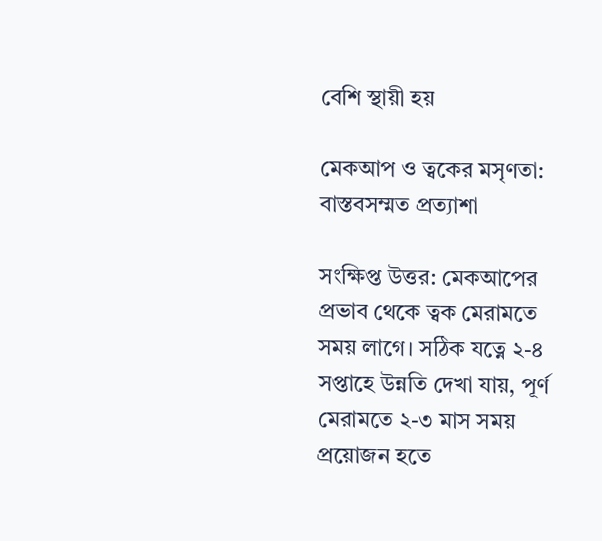বেশি স্থায়ী হয়

মেকআপ ও ত্বকের মসৃণতা: বাস্তবসম্মত প্রত্যাশা

সংক্ষিপ্ত উত্তর: মেকআপের প্রভাব থেকে ত্বক মেরামতে সময় লাগে। সঠিক যত্নে ২-৪ সপ্তাহে উন্নতি দেখা যায়, পূর্ণ মেরামতে ২-৩ মাস সময় প্রয়োজন হতে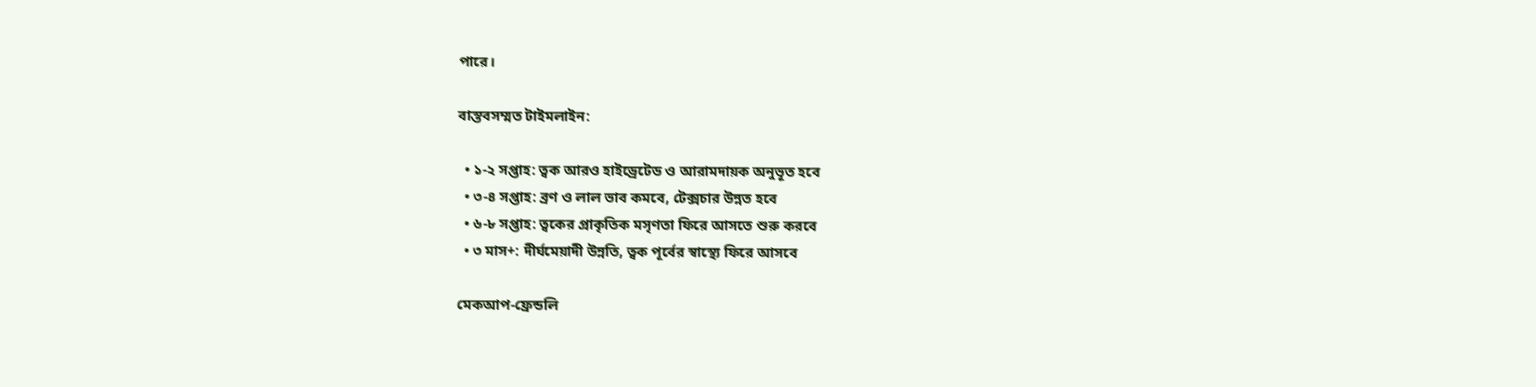পারে।

বাস্তবসম্মত টাইমলাইন:

  • ১-২ সপ্তাহ: ত্বক আরও হাইড্রেটেড ও আরামদায়ক অনুভূত হবে
  • ৩-৪ সপ্তাহ: ব্রণ ও লাল ভাব কমবে, টেক্সচার উন্নত হবে
  • ৬-৮ সপ্তাহ: ত্বকের প্রাকৃতিক মসৃণতা ফিরে আসতে শুরু করবে
  • ৩ মাস+: দীর্ঘমেয়াদী উন্নতি, ত্বক পূর্বের স্বাস্থ্যে ফিরে আসবে

মেকআপ-ফ্রেন্ডলি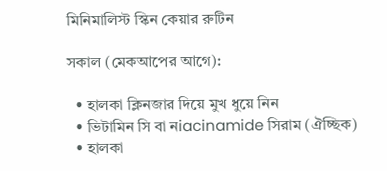মিনিমালিস্ট স্কিন কেয়ার রুটিন

সকাল (মেকআপের আগে):

  • হালকা ক্লিনজার দিয়ে মুখ ধুয়ে নিন
  • ভিটামিন সি বা নiacinamide সিরাম (ঐচ্ছিক)
  • হালকা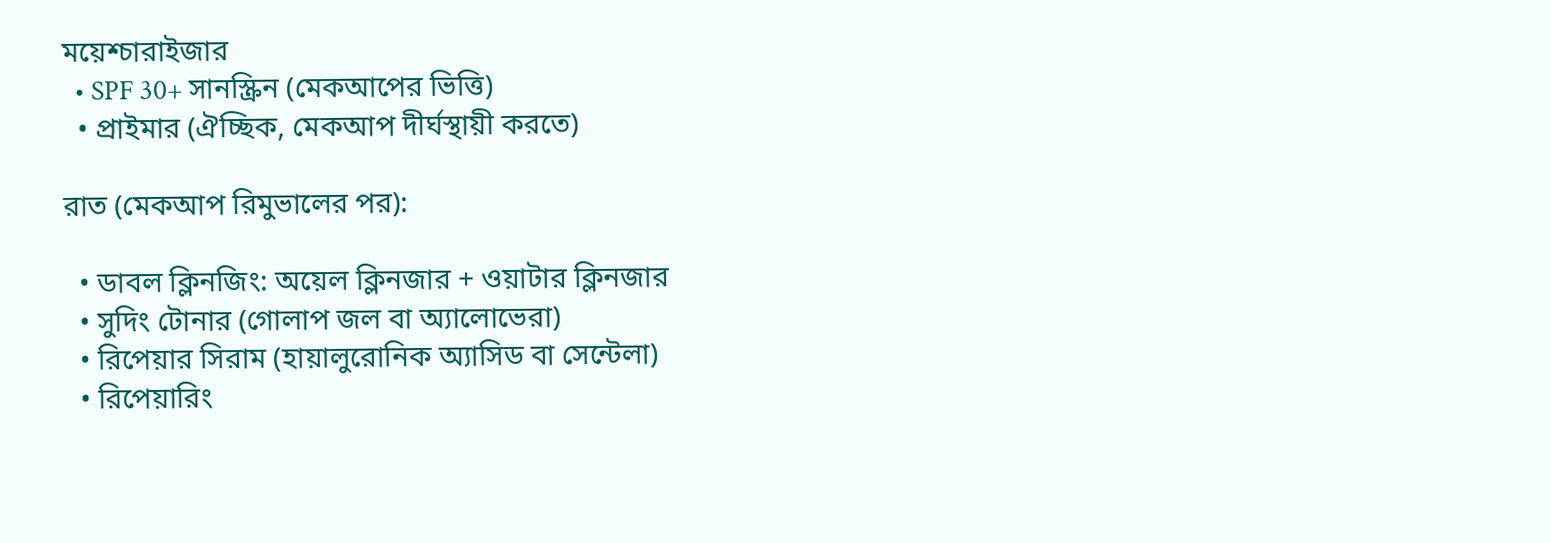ময়েশ্চারাইজার
  • SPF 30+ সানস্ক্রিন (মেকআপের ভিত্তি)
  • প্রাইমার (ঐচ্ছিক, মেকআপ দীর্ঘস্থায়ী করতে)

রাত (মেকআপ রিমুভালের পর):

  • ডাবল ক্লিনজিং: অয়েল ক্লিনজার + ওয়াটার ক্লিনজার
  • সুদিং টোনার (গোলাপ জল বা অ্যালোভেরা)
  • রিপেয়ার সিরাম (হায়ালুরোনিক অ্যাসিড বা সেন্টেলা)
  • রিপেয়ারিং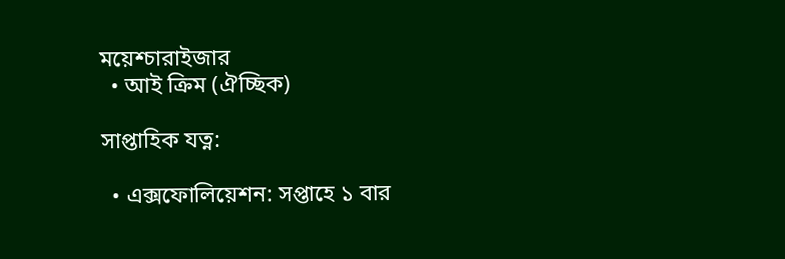ময়েশ্চারাইজার
  • আই ক্রিম (ঐচ্ছিক)

সাপ্তাহিক যত্ন:

  • এক্সফোলিয়েশন: সপ্তাহে ১ বার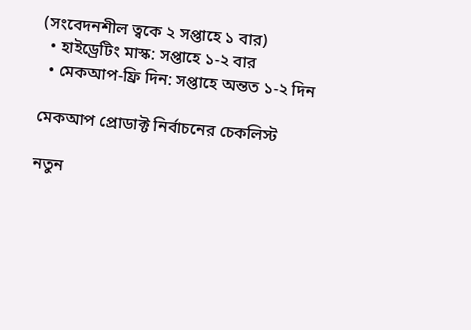(সংবেদনশীল ত্বকে ২ সপ্তাহে ১ বার)
  • হাইড্রেটিং মাস্ক: সপ্তাহে ১-২ বার
  • মেকআপ-ফ্রি দিন: সপ্তাহে অন্তত ১-২ দিন

মেকআপ প্রোডাক্ট নির্বাচনের চেকলিস্ট

নতুন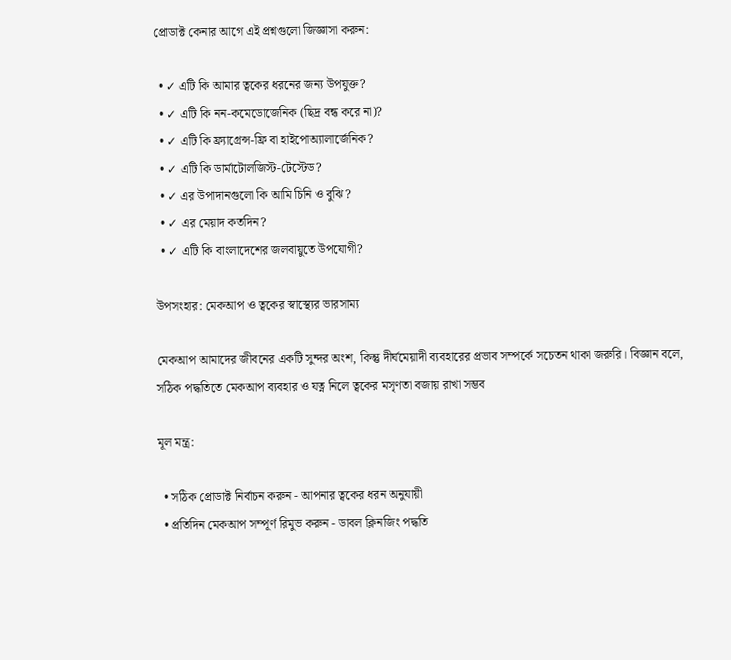প্রোডাক্ট কেনার আগে এই প্রশ্নগুলো জিজ্ঞাসা করুন:

  • ✓ এটি কি আমার ত্বকের ধরনের জন্য উপযুক্ত?
  • ✓ এটি কি নন-কমেডোজেনিক (ছিদ্র বন্ধ করে না)?
  • ✓ এটি কি ফ্র্যাগ্রেন্স-ফ্রি বা হাইপোঅ্যালার্জেনিক?
  • ✓ এটি কি ডার্মাটোলজিস্ট-টেস্টেড?
  • ✓ এর উপাদানগুলো কি আমি চিনি ও বুঝি?
  • ✓ এর মেয়াদ কতদিন?
  • ✓ এটি কি বাংলাদেশের জলবায়ুতে উপযোগী?

উপসংহার: মেকআপ ও ত্বকের স্বাস্থ্যের ভারসাম্য

মেকআপ আমাদের জীবনের একটি সুন্দর অংশ, কিন্তু দীর্ঘমেয়াদী ব্যবহারের প্রভাব সম্পর্কে সচেতন থাকা জরুরি। বিজ্ঞান বলে, সঠিক পদ্ধতিতে মেকআপ ব্যবহার ও যত্ন নিলে ত্বকের মসৃণতা বজায় রাখা সম্ভব

মূল মন্ত্র:

  • সঠিক প্রোডাক্ট নির্বাচন করুন - আপনার ত্বকের ধরন অনুযায়ী
  • প্রতিদিন মেকআপ সম্পূর্ণ রিমুভ করুন - ডাবল ক্লিনজিং পদ্ধতি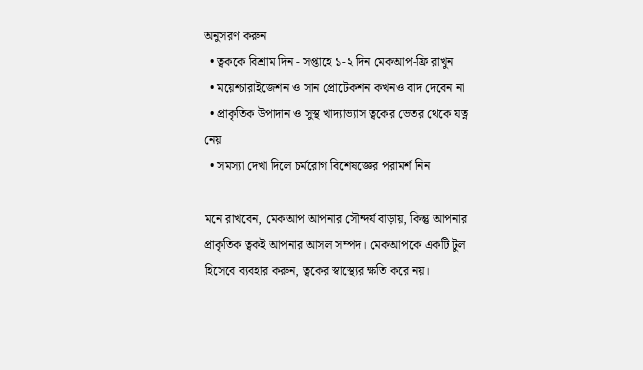অনুসরণ করুন
  • ত্বককে বিশ্রাম দিন - সপ্তাহে ১-২ দিন মেকআপ-ফ্রি রাখুন
  • ময়েশ্চারাইজেশন ও সান প্রোটেকশন কখনও বাদ দেবেন না
  • প্রাকৃতিক উপাদান ও সুস্থ খাদ্যাভ্যাস ত্বকের ভেতর থেকে যত্ন নেয়
  • সমস্যা দেখা দিলে চর্মরোগ বিশেষজ্ঞের পরামর্শ নিন

মনে রাখবেন, মেকআপ আপনার সৌন্দর্য বাড়ায়, কিন্তু আপনার প্রাকৃতিক ত্বকই আপনার আসল সম্পদ। মেকআপকে একটি টুল হিসেবে ব্যবহার করুন, ত্বকের স্বাস্থ্যের ক্ষতি করে নয়।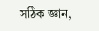সঠিক জ্ঞান,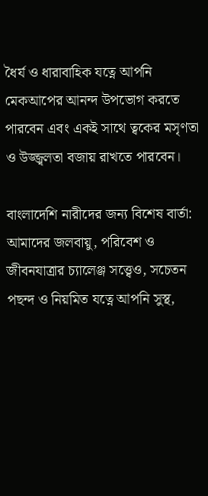ধৈর্য ও ধারাবাহিক যত্নে আপনি মেকআপের আনন্দ উপভোগ করতে পারবেন এবং একই সাথে ত্বকের মসৃণতা ও উজ্জ্বলতা বজায় রাখতে পারবেন।

বাংলাদেশি নারীদের জন্য বিশেষ বার্তা: আমাদের জলবায়ু, পরিবেশ ও জীবনযাত্রার চ্যালেঞ্জ সত্ত্বেও, সচেতন পছন্দ ও নিয়মিত যত্নে আপনি সুস্থ,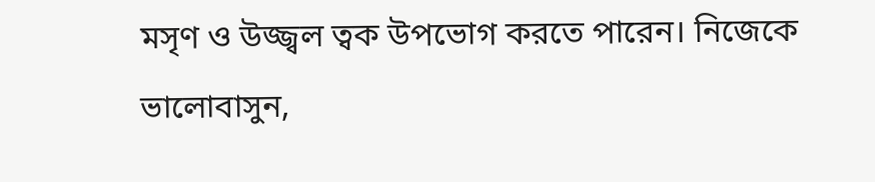মসৃণ ও উজ্জ্বল ত্বক উপভোগ করতে পারেন। নিজেকে ভালোবাসুন,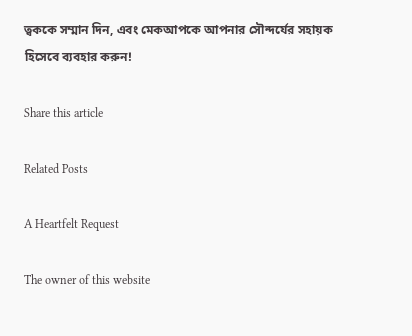ত্বককে সম্মান দিন, এবং মেকআপকে আপনার সৌন্দর্যের সহায়ক হিসেবে ব্যবহার করুন!

Share this article

Related Posts

A Heartfelt Request

The owner of this website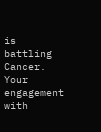is battling Cancer. Your engagement with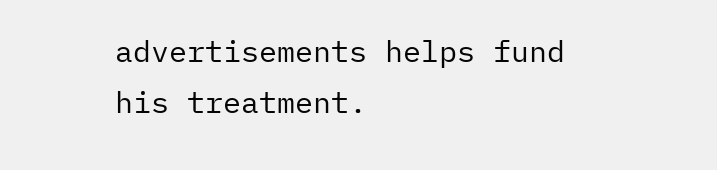advertisements helps fund his treatment.